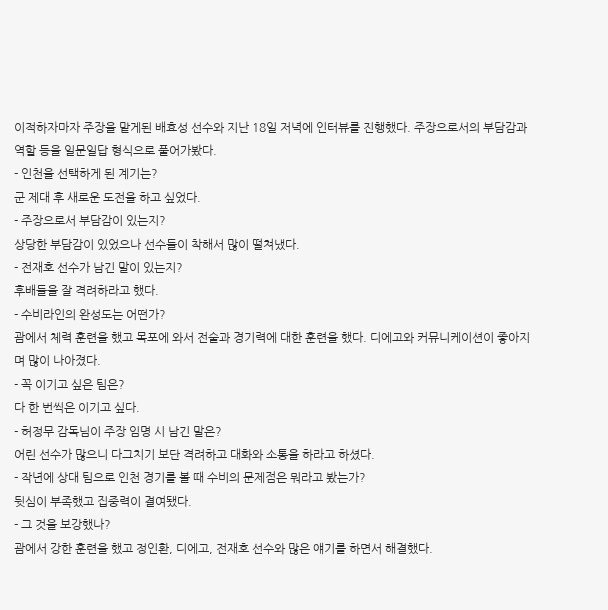이적하자마자 주장을 맡게된 배효성 선수와 지난 18일 저녁에 인터뷰를 진행했다. 주장으로서의 부담감과 역할 등을 일문일답 형식으로 풀어가봤다.
- 인천을 선택하게 된 계기는?
군 제대 후 새로운 도전을 하고 싶었다.
- 주장으로서 부담감이 있는지?
상당한 부담감이 있었으나 선수들이 착해서 많이 떨쳐냈다.
- 전재호 선수가 남긴 말이 있는지?
후배들을 잘 격려하라고 했다.
- 수비라인의 완성도는 어떤가?
괌에서 체력 훈련을 했고 목포에 와서 전술과 경기력에 대한 훈련을 했다. 디에고와 커뮤니케이션이 좋아지며 많이 나아졌다.
- 꼭 이기고 싶은 팀은?
다 한 번씩은 이기고 싶다.
- 허정무 감독님이 주장 임명 시 남긴 말은?
어린 선수가 많으니 다그치기 보단 격려하고 대화와 소통을 하라고 하셨다.
- 작년에 상대 팀으로 인천 경기를 볼 때 수비의 문제점은 뭐라고 봤는가?
뒷심이 부족했고 집중력이 결여됐다.
- 그 것을 보강했나?
괌에서 강한 훈련을 했고 정인환, 디에고, 전재호 선수와 많은 얘기를 하면서 해결했다.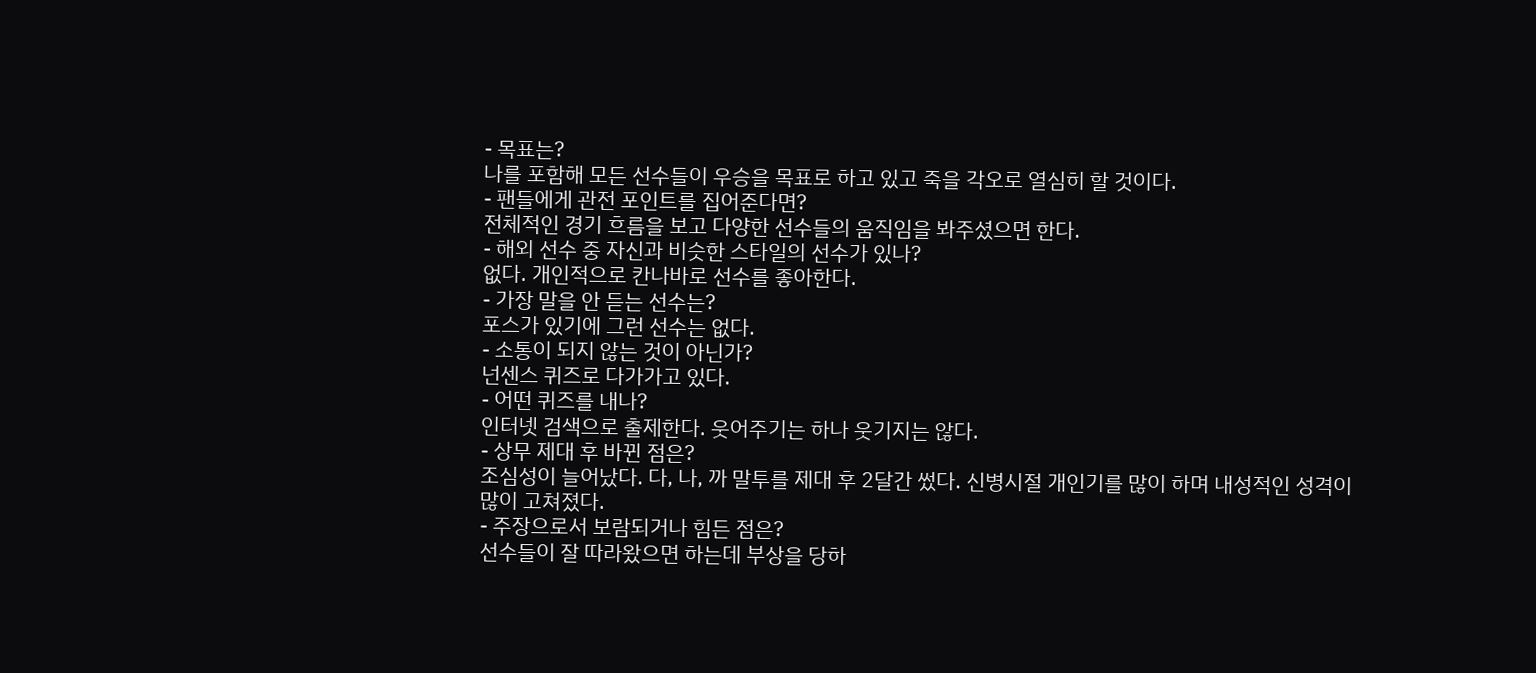- 목표는?
나를 포함해 모든 선수들이 우승을 목표로 하고 있고 죽을 각오로 열심히 할 것이다.
- 팬들에게 관전 포인트를 집어준다면?
전체적인 경기 흐름을 보고 다양한 선수들의 움직임을 봐주셨으면 한다.
- 해외 선수 중 자신과 비슷한 스타일의 선수가 있나?
없다. 개인적으로 칸나바로 선수를 좋아한다.
- 가장 말을 안 듣는 선수는?
포스가 있기에 그런 선수는 없다.
- 소통이 되지 않는 것이 아닌가?
넌센스 퀴즈로 다가가고 있다.
- 어떤 퀴즈를 내나?
인터넷 검색으로 출제한다. 웃어주기는 하나 웃기지는 않다.
- 상무 제대 후 바뀐 점은?
조심성이 늘어났다. 다, 나, 까 말투를 제대 후 2달간 썼다. 신병시절 개인기를 많이 하며 내성적인 성격이 많이 고쳐졌다.
- 주장으로서 보람되거나 힘든 점은?
선수들이 잘 따라왔으면 하는데 부상을 당하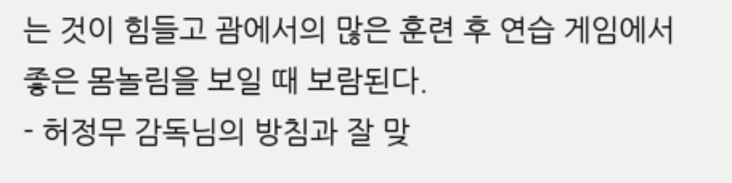는 것이 힘들고 괌에서의 많은 훈련 후 연습 게임에서 좋은 몸놀림을 보일 때 보람된다.
- 허정무 감독님의 방침과 잘 맞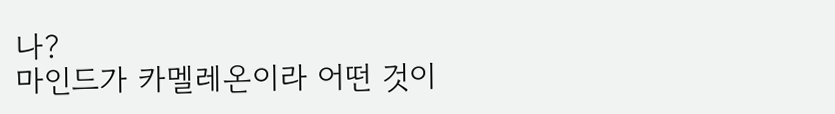나?
마인드가 카멜레온이라 어떤 것이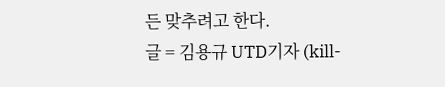든 맞추려고 한다.
글 = 김용규 UTD기자 (kill-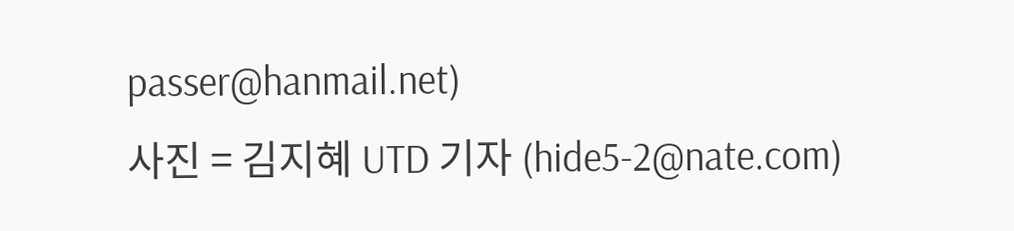passer@hanmail.net)
사진 = 김지혜 UTD 기자 (hide5-2@nate.com)